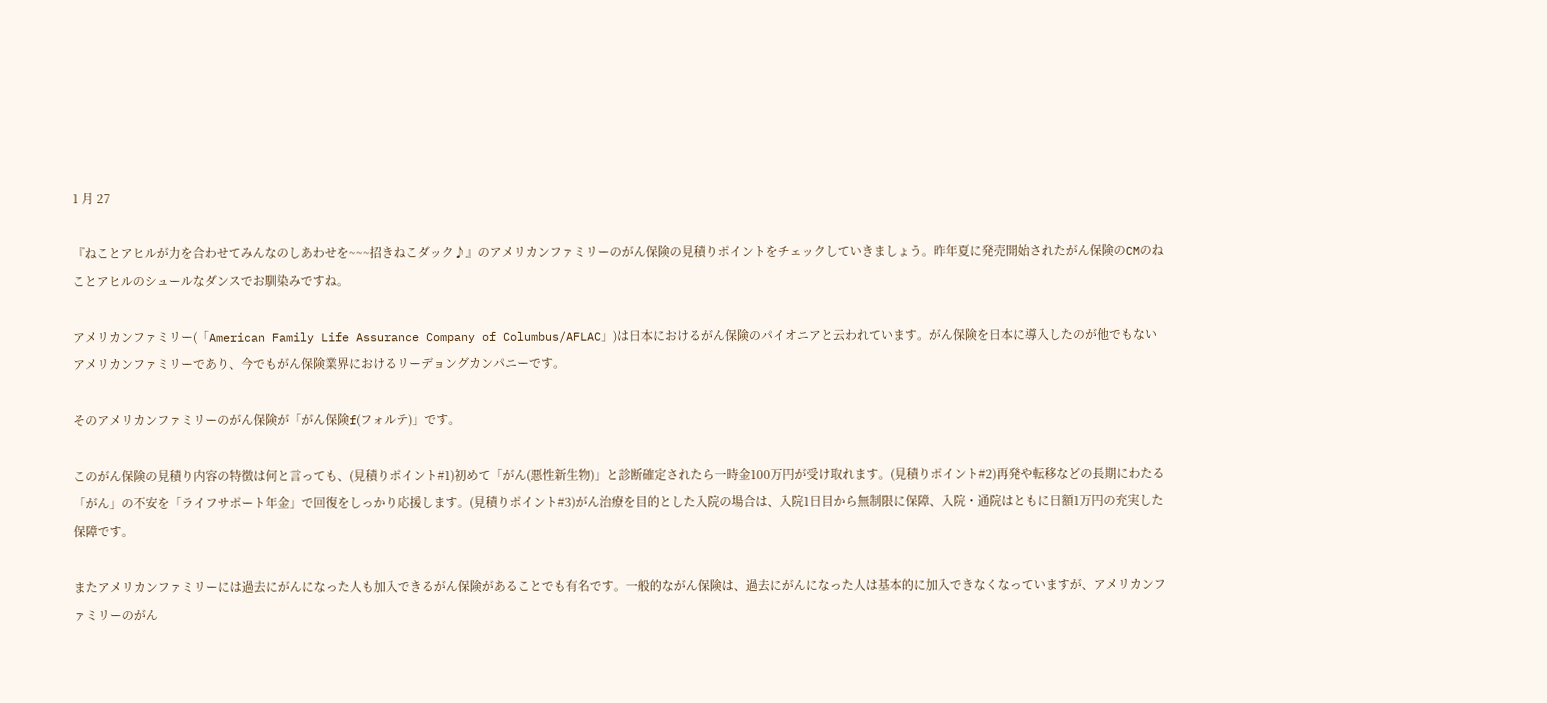1 月 27

『ねことアヒルが力を合わせてみんなのしあわせを~~~招きねこダック♪』のアメリカンファミリーのがん保険の見積りポイントをチェックしていきましょう。昨年夏に発売開始されたがん保険のCMのねことアヒルのシュールなダンスでお馴染みですね。

アメリカンファミリー(「American Family Life Assurance Company of Columbus/AFLAC」)は日本におけるがん保険のパイオニアと云われています。がん保険を日本に導入したのが他でもないアメリカンファミリーであり、今でもがん保険業界におけるリーデョングカンパニーです。

そのアメリカンファミリーのがん保険が「がん保険f(フォルテ)」です。

このがん保険の見積り内容の特徴は何と言っても、(見積りポイント#1)初めて「がん(悪性新生物)」と診断確定されたら一時金100万円が受け取れます。(見積りポイント#2)再発や転移などの長期にわたる「がん」の不安を「ライフサポート年金」で回復をしっかり応援します。(見積りポイント#3)がん治療を目的とした入院の場合は、入院1日目から無制限に保障、入院・通院はともに日額1万円の充実した保障です。

またアメリカンファミリーには過去にがんになった人も加入できるがん保険があることでも有名です。一般的ながん保険は、過去にがんになった人は基本的に加入できなくなっていますが、アメリカンファミリーのがん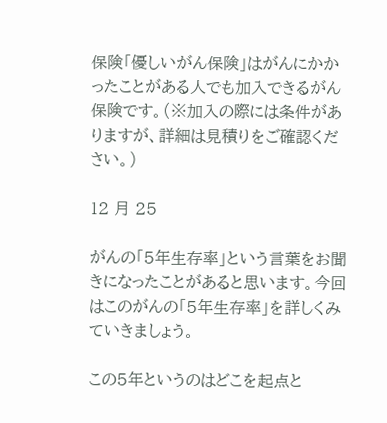保険「優しいがん保険」はがんにかかったことがある人でも加入できるがん保険です。(※加入の際には条件がありますが、詳細は見積りをご確認ください。)

12 月 25

がんの「5年生存率」という言葉をお聞きになったことがあると思います。今回はこのがんの「5年生存率」を詳しくみていきましょう。

この5年というのはどこを起点と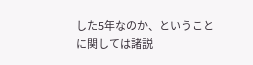した5年なのか、ということに関しては諸説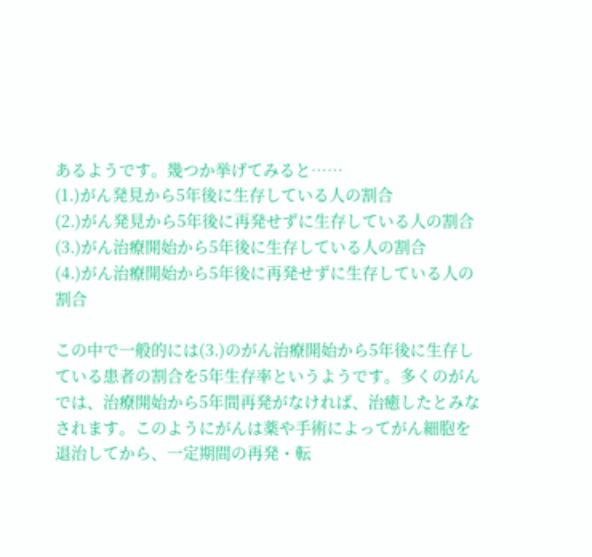あるようです。幾つか挙げてみると……
(1.)がん発見から5年後に生存している人の割合
(2.)がん発見から5年後に再発せずに生存している人の割合
(3.)がん治療開始から5年後に生存している人の割合
(4.)がん治療開始から5年後に再発せずに生存している人の割合

この中で一般的には(3.)のがん治療開始から5年後に生存している患者の割合を5年生存率というようです。多くのがんでは、治療開始から5年間再発がなければ、治癒したとみなされます。このようにがんは薬や手術によってがん細胞を退治してから、一定期間の再発・転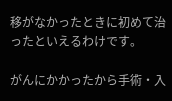移がなかったときに初めて治ったといえるわけです。

がんにかかったから手術・入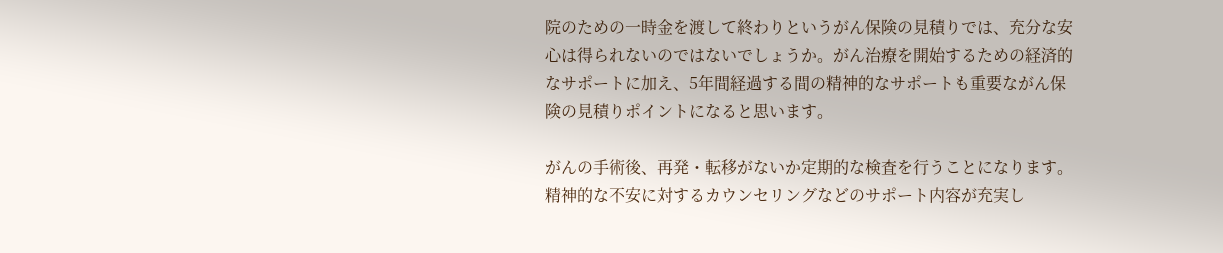院のための一時金を渡して終わりというがん保険の見積りでは、充分な安心は得られないのではないでしょうか。がん治療を開始するための経済的なサポートに加え、5年間経過する間の精神的なサポートも重要ながん保険の見積りポイントになると思います。

がんの手術後、再発・転移がないか定期的な検査を行うことになります。精神的な不安に対するカウンセリングなどのサポート内容が充実し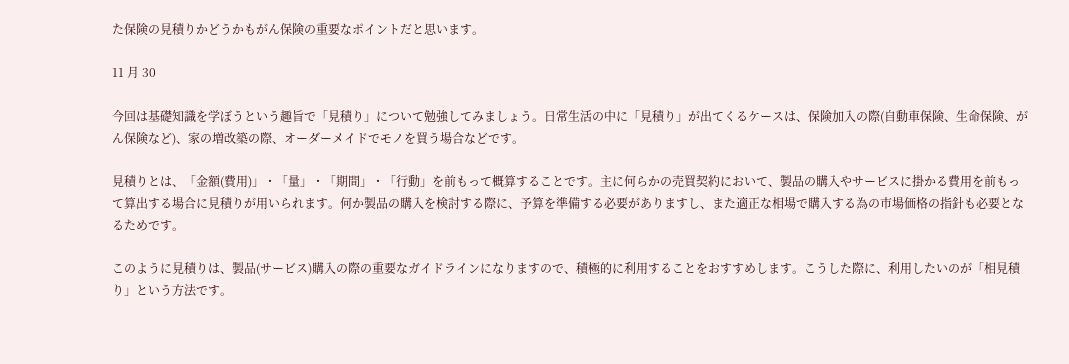た保険の見積りかどうかもがん保険の重要なポイントだと思います。

11 月 30

今回は基礎知識を学ぼうという趣旨で「見積り」について勉強してみましょう。日常生活の中に「見積り」が出てくるケースは、保険加入の際(自動車保険、生命保険、がん保険など)、家の増改築の際、オーダーメイドでモノを買う場合などです。

見積りとは、「金額(費用)」・「量」・「期間」・「行動」を前もって概算することです。主に何らかの売買契約において、製品の購入やサービスに掛かる費用を前もって算出する場合に見積りが用いられます。何か製品の購入を検討する際に、予算を準備する必要がありますし、また適正な相場で購入する為の市場価格の指針も必要となるためです。

このように見積りは、製品(サービス)購入の際の重要なガイドラインになりますので、積極的に利用することをおすすめします。こうした際に、利用したいのが「相見積り」という方法です。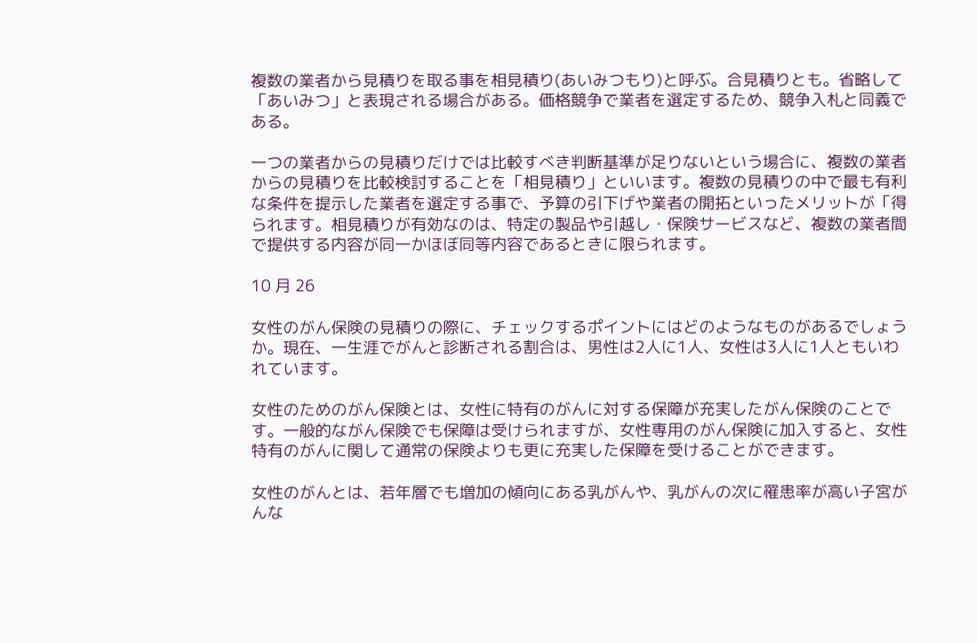複数の業者から見積りを取る事を相見積り(あいみつもり)と呼ぶ。合見積りとも。省略して「あいみつ」と表現される場合がある。価格競争で業者を選定するため、競争入札と同義である。

一つの業者からの見積りだけでは比較すべき判断基準が足りないという場合に、複数の業者からの見積りを比較検討することを「相見積り」といいます。複数の見積りの中で最も有利な条件を提示した業者を選定する事で、予算の引下げや業者の開拓といったメリットが「得られます。相見積りが有効なのは、特定の製品や引越し・保険サービスなど、複数の業者間で提供する内容が同一かほぼ同等内容であるときに限られます。

10 月 26

女性のがん保険の見積りの際に、チェックするポイントにはどのようなものがあるでしょうか。現在、一生涯でがんと診断される割合は、男性は2人に1人、女性は3人に1人ともいわれています。

女性のためのがん保険とは、女性に特有のがんに対する保障が充実したがん保険のことです。一般的ながん保険でも保障は受けられますが、女性専用のがん保険に加入すると、女性特有のがんに関して通常の保険よりも更に充実した保障を受けることができます。

女性のがんとは、若年層でも増加の傾向にある乳がんや、乳がんの次に罹患率が高い子宮がんな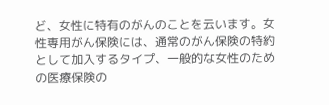ど、女性に特有のがんのことを云います。女性専用がん保険には、通常のがん保険の特約として加入するタイプ、一般的な女性のための医療保険の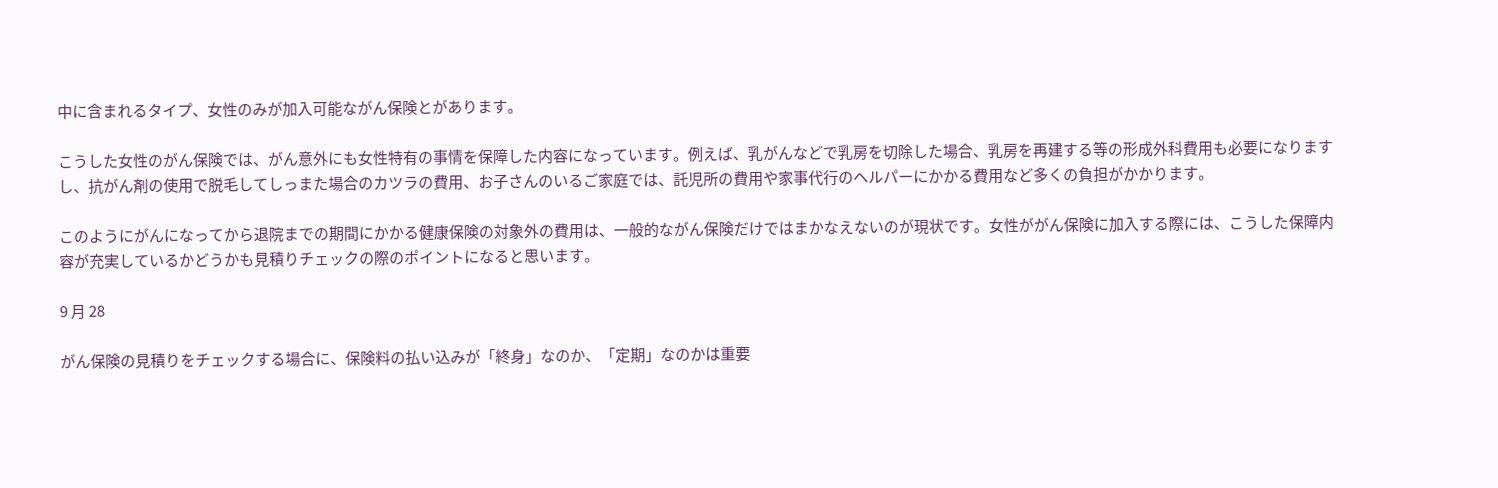中に含まれるタイプ、女性のみが加入可能ながん保険とがあります。

こうした女性のがん保険では、がん意外にも女性特有の事情を保障した内容になっています。例えば、乳がんなどで乳房を切除した場合、乳房を再建する等の形成外科費用も必要になりますし、抗がん剤の使用で脱毛してしっまた場合のカツラの費用、お子さんのいるご家庭では、託児所の費用や家事代行のヘルパーにかかる費用など多くの負担がかかります。

このようにがんになってから退院までの期間にかかる健康保険の対象外の費用は、一般的ながん保険だけではまかなえないのが現状です。女性ががん保険に加入する際には、こうした保障内容が充実しているかどうかも見積りチェックの際のポイントになると思います。

9 月 28

がん保険の見積りをチェックする場合に、保険料の払い込みが「終身」なのか、「定期」なのかは重要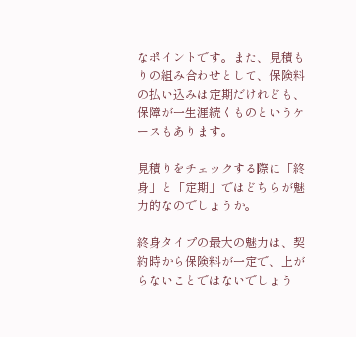なポイントです。また、見積もりの組み合わせとして、保険料の払い込みは定期だけれども、保障が一生涯続くものというケースもあります。

見積りをチェックする際に「終身」と「定期」ではどちらが魅力的なのでしょうか。

終身タイプの最大の魅力は、契約時から保険料が一定で、上がらないことではないでしょう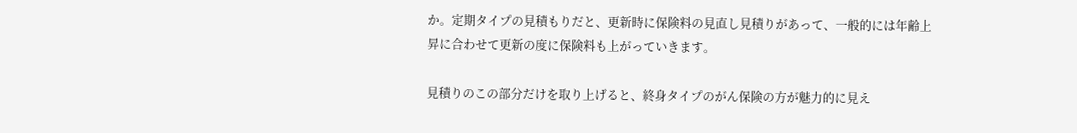か。定期タイプの見積もりだと、更新時に保険料の見直し見積りがあって、一般的には年齢上昇に合わせて更新の度に保険料も上がっていきます。

見積りのこの部分だけを取り上げると、終身タイプのがん保険の方が魅力的に見え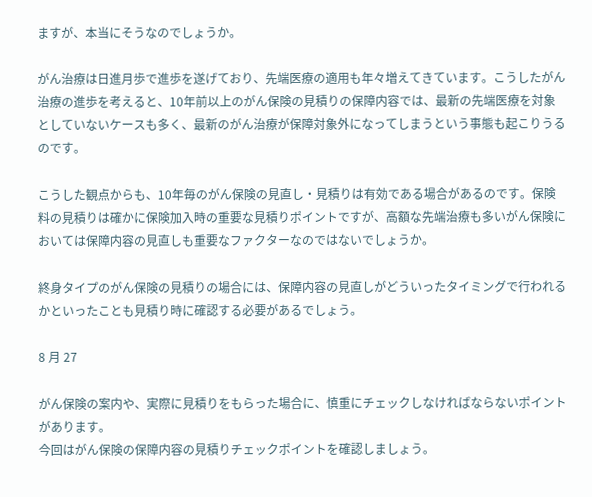ますが、本当にそうなのでしょうか。

がん治療は日進月歩で進歩を遂げており、先端医療の適用も年々増えてきています。こうしたがん治療の進歩を考えると、10年前以上のがん保険の見積りの保障内容では、最新の先端医療を対象としていないケースも多く、最新のがん治療が保障対象外になってしまうという事態も起こりうるのです。

こうした観点からも、10年毎のがん保険の見直し・見積りは有効である場合があるのです。保険料の見積りは確かに保険加入時の重要な見積りポイントですが、高額な先端治療も多いがん保険においては保障内容の見直しも重要なファクターなのではないでしょうか。

終身タイプのがん保険の見積りの場合には、保障内容の見直しがどういったタイミングで行われるかといったことも見積り時に確認する必要があるでしょう。

8 月 27

がん保険の案内や、実際に見積りをもらった場合に、慎重にチェックしなければならないポイントがあります。
今回はがん保険の保障内容の見積りチェックポイントを確認しましょう。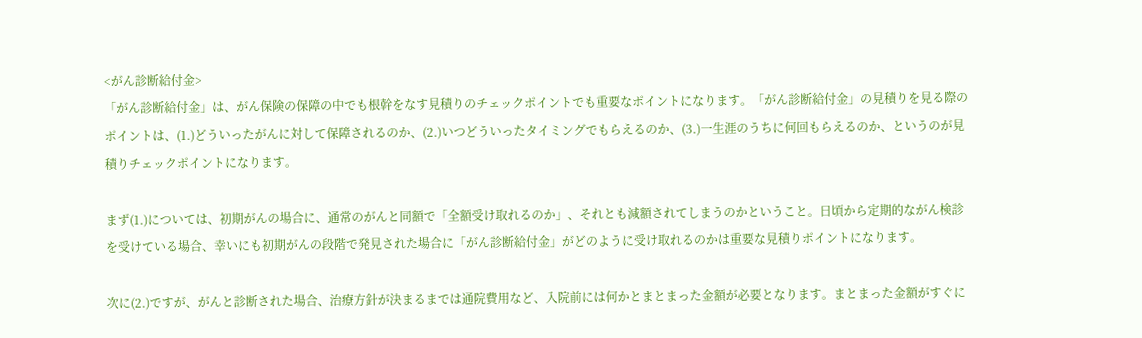<がん診断給付金>
「がん診断給付金」は、がん保険の保障の中でも根幹をなす見積りのチェックポイントでも重要なポイントになります。「がん診断給付金」の見積りを見る際のポイントは、(1.)どういったがんに対して保障されるのか、(2.)いつどういったタイミングでもらえるのか、(3.)一生涯のうちに何回もらえるのか、というのが見積りチェックポイントになります。

まず(1.)については、初期がんの場合に、通常のがんと同額で「全額受け取れるのか」、それとも減額されてしまうのかということ。日頃から定期的ながん検診を受けている場合、幸いにも初期がんの段階で発見された場合に「がん診断給付金」がどのように受け取れるのかは重要な見積りポイントになります。

次に(2.)ですが、がんと診断された場合、治療方針が決まるまでは通院費用など、入院前には何かとまとまった金額が必要となります。まとまった金額がすぐに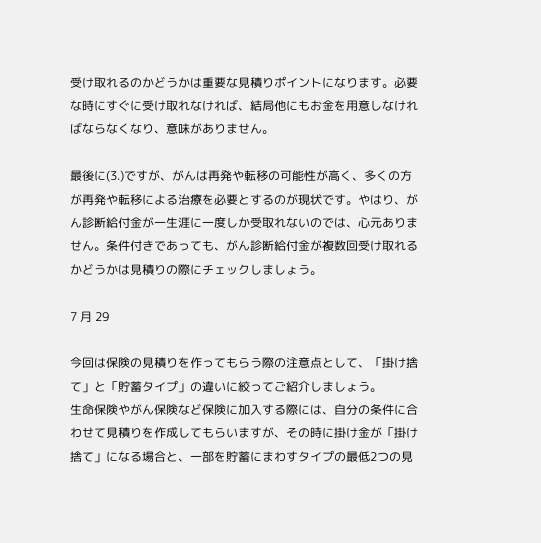受け取れるのかどうかは重要な見積りポイントになります。必要な時にすぐに受け取れなければ、結局他にもお金を用意しなければならなくなり、意味がありません。

最後に(3.)ですが、がんは再発や転移の可能性が高く、多くの方が再発や転移による治療を必要とするのが現状です。やはり、がん診断給付金が一生涯に一度しか受取れないのでは、心元ありません。条件付きであっても、がん診断給付金が複数回受け取れるかどうかは見積りの際にチェックしましょう。

7 月 29

今回は保険の見積りを作ってもらう際の注意点として、「掛け捨て」と「貯蓄タイプ」の違いに絞ってご紹介しましょう。
生命保険やがん保険など保険に加入する際には、自分の条件に合わせて見積りを作成してもらいますが、その時に掛け金が「掛け捨て」になる場合と、一部を貯蓄にまわすタイプの最低2つの見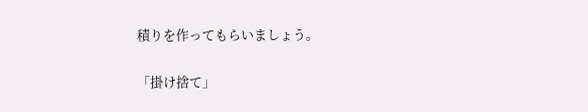積りを作ってもらいましょう。

「掛け捨て」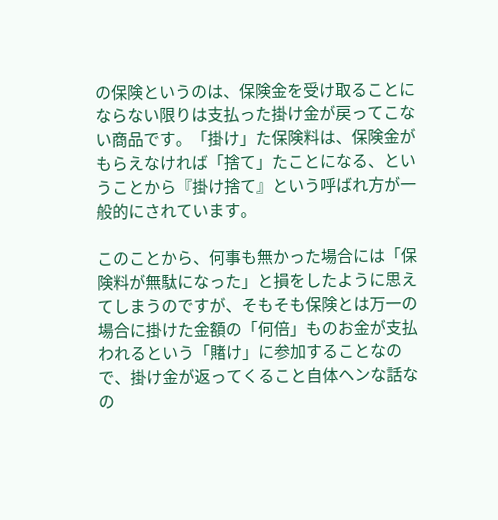の保険というのは、保険金を受け取ることにならない限りは支払った掛け金が戻ってこない商品です。「掛け」た保険料は、保険金がもらえなければ「捨て」たことになる、ということから『掛け捨て』という呼ばれ方が一般的にされています。

このことから、何事も無かった場合には「保険料が無駄になった」と損をしたように思えてしまうのですが、そもそも保険とは万一の場合に掛けた金額の「何倍」ものお金が支払われるという「賭け」に参加することなので、掛け金が返ってくること自体ヘンな話なの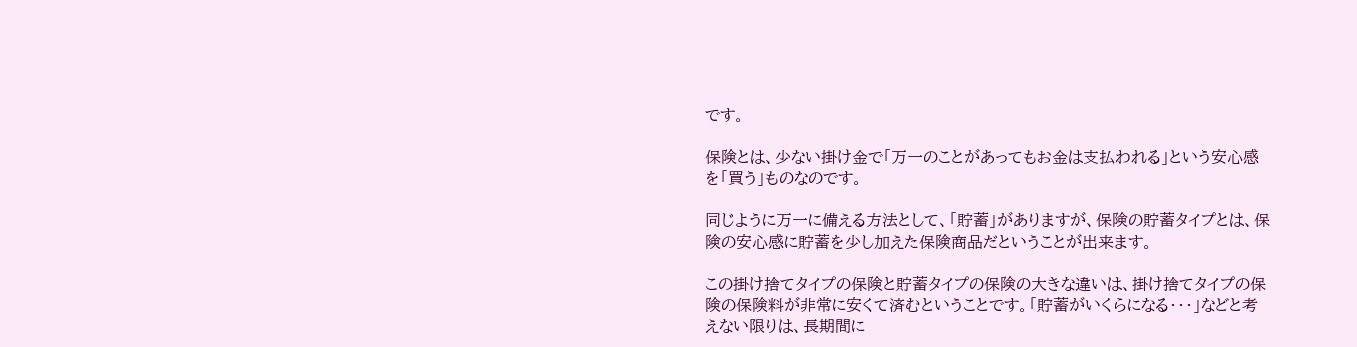です。

保険とは、少ない掛け金で「万一のことがあってもお金は支払われる」という安心感を「買う」ものなのです。

同じように万一に備える方法として、「貯蓄」がありますが、保険の貯蓄タイプとは、保険の安心感に貯蓄を少し加えた保険商品だということが出来ます。

この掛け捨てタイプの保険と貯蓄タイプの保険の大きな違いは、掛け捨てタイプの保険の保険料が非常に安くて済むということです。「貯蓄がいくらになる・・・」などと考えない限りは、長期間に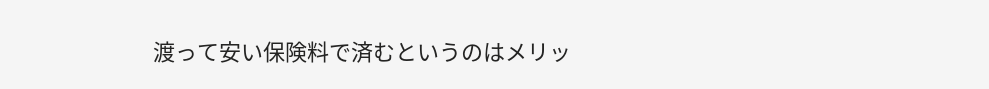渡って安い保険料で済むというのはメリッ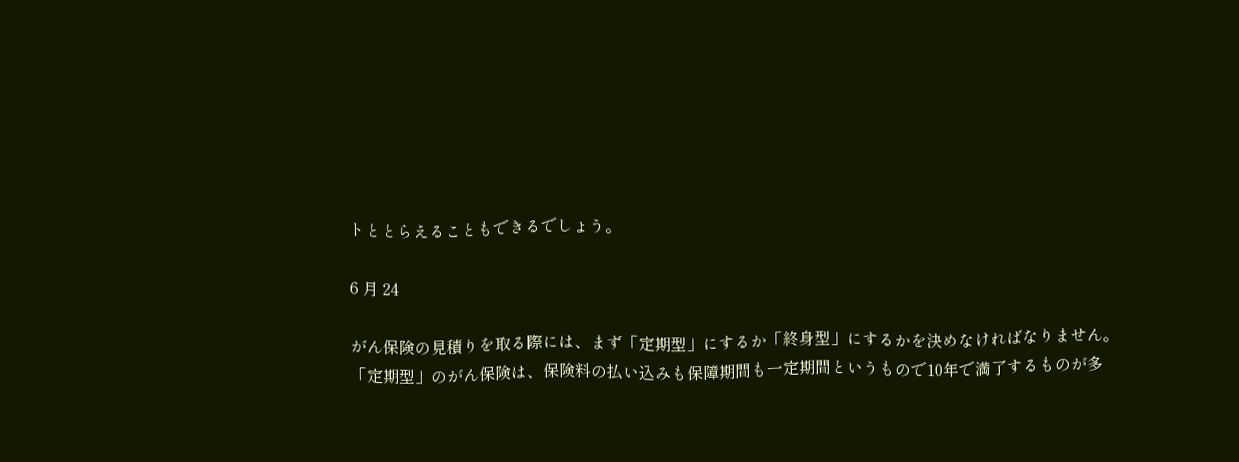トととらえることもできるでしょう。

6 月 24

がん保険の見積りを取る際には、まず「定期型」にするか「終身型」にするかを決めなければなりません。
「定期型」のがん保険は、保険料の払い込みも保障期間も一定期間というもので10年で満了するものが多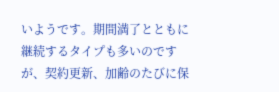いようです。期間満了とともに継続するタイプも多いのですが、契約更新、加齢のたびに保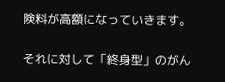険料が高額になっていきます。

それに対して「終身型」のがん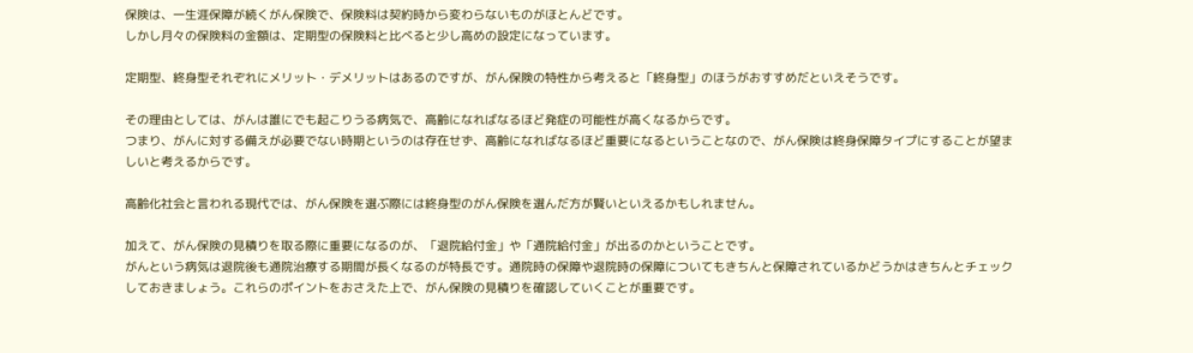保険は、一生涯保障が続くがん保険で、保険料は契約時から変わらないものがほとんどです。
しかし月々の保険料の金額は、定期型の保険料と比べると少し高めの設定になっています。

定期型、終身型それぞれにメリット・デメリットはあるのですが、がん保険の特性から考えると「終身型」のほうがおすすめだといえそうです。

その理由としては、がんは誰にでも起こりうる病気で、高齢になればなるほど発症の可能性が高くなるからです。
つまり、がんに対する備えが必要でない時期というのは存在せず、高齢になればなるほど重要になるということなので、がん保険は終身保障タイプにすることが望ましいと考えるからです。

高齢化社会と言われる現代では、がん保険を選ぶ際には終身型のがん保険を選んだ方が賢いといえるかもしれません。

加えて、がん保険の見積りを取る際に重要になるのが、「退院給付金」や「通院給付金」が出るのかということです。
がんという病気は退院後も通院治療する期間が長くなるのが特長です。通院時の保障や退院時の保障についてもきちんと保障されているかどうかはきちんとチェックしておきましょう。これらのポイントをおさえた上で、がん保険の見積りを確認していくことが重要です。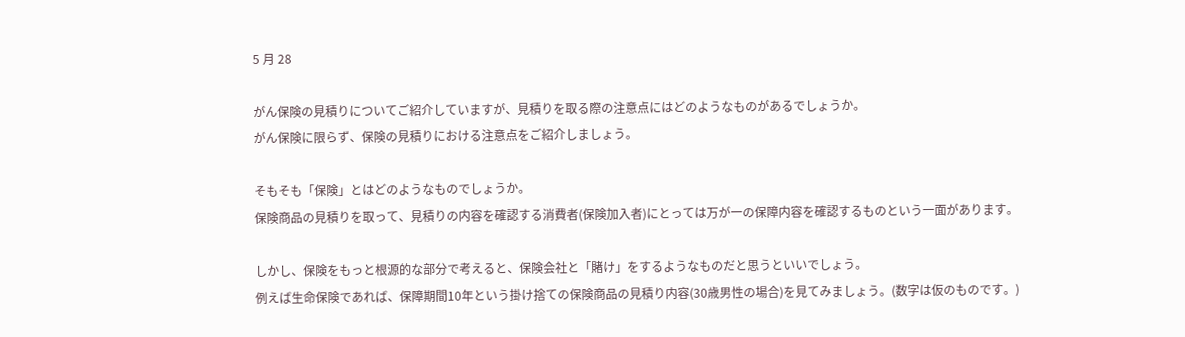5 月 28

がん保険の見積りについてご紹介していますが、見積りを取る際の注意点にはどのようなものがあるでしょうか。
がん保険に限らず、保険の見積りにおける注意点をご紹介しましょう。

そもそも「保険」とはどのようなものでしょうか。
保険商品の見積りを取って、見積りの内容を確認する消費者(保険加入者)にとっては万が一の保障内容を確認するものという一面があります。

しかし、保険をもっと根源的な部分で考えると、保険会社と「賭け」をするようなものだと思うといいでしょう。
例えば生命保険であれば、保障期間10年という掛け捨ての保険商品の見積り内容(30歳男性の場合)を見てみましょう。(数字は仮のものです。)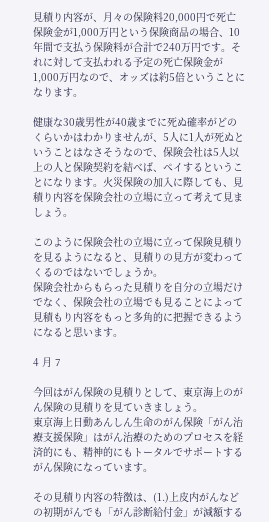見積り内容が、月々の保険料20,000円で死亡保険金が1,000万円という保険商品の場合、10年間で支払う保険料が合計で240万円です。それに対して支払われる予定の死亡保険金が1,000万円なので、オッズは約5倍ということになります。

健康な30歳男性が40歳までに死ぬ確率がどのくらいかはわかりませんが、5人に1人が死ぬということはなさそうなので、保険会社は5人以上の人と保険契約を結べば、ペイするということになります。火災保険の加入に際しても、見積り内容を保険会社の立場に立って考えて見ましょう。

このように保険会社の立場に立って保険見積りを見るようになると、見積りの見方が変わってくるのではないでしょうか。
保険会社からもらった見積りを自分の立場だけでなく、保険会社の立場でも見ることによって見積もり内容をもっと多角的に把握できるようになると思います。

4 月 7

今回はがん保険の見積りとして、東京海上のがん保険の見積りを見ていきましょう。
東京海上日動あんしん生命のがん保険「がん治療支援保険」はがん治療のためのプロセスを経済的にも、精神的にもトータルでサポートするがん保険になっています。

その見積り内容の特徴は、(1.)上皮内がんなどの初期がんでも「がん診断給付金」が減額する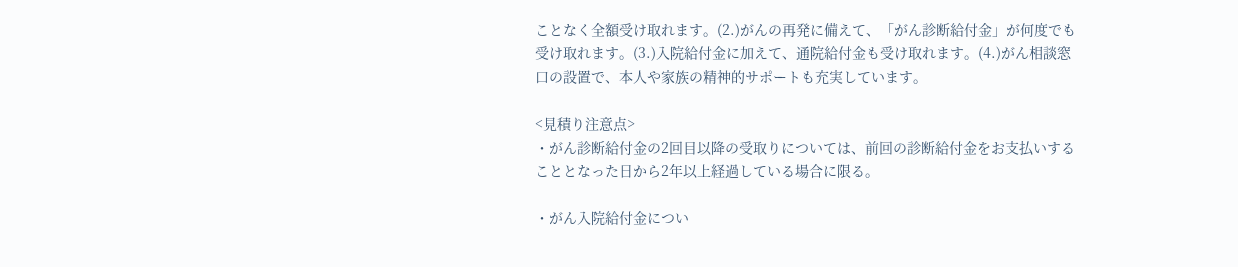ことなく全額受け取れます。(2.)がんの再発に備えて、「がん診断給付金」が何度でも受け取れます。(3.)入院給付金に加えて、通院給付金も受け取れます。(4.)がん相談窓口の設置で、本人や家族の精神的サポートも充実しています。

<見積り注意点>
・がん診断給付金の2回目以降の受取りについては、前回の診断給付金をお支払いすることとなった日から2年以上経過している場合に限る。

・がん入院給付金につい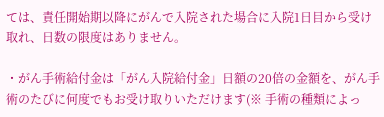ては、責任開始期以降にがんで入院された場合に入院1日目から受け取れ、日数の限度はありません。

・がん手術給付金は「がん入院給付金」日額の20倍の金額を、がん手術のたびに何度でもお受け取りいただけます(※ 手術の種類によっ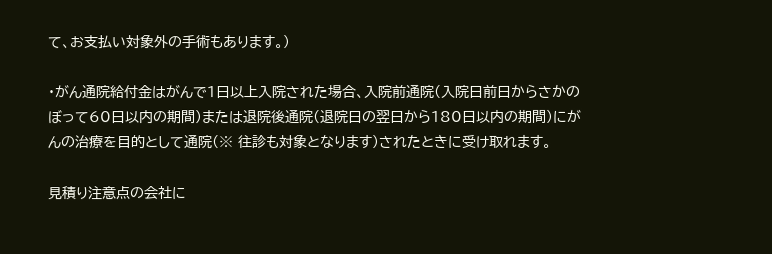て、お支払い対象外の手術もあります。)

・がん通院給付金はがんで1日以上入院された場合、入院前通院(入院日前日からさかのぼって60日以内の期間)または退院後通院(退院日の翌日から180日以内の期間)にがんの治療を目的として通院(※ 往診も対象となります)されたときに受け取れます。

見積り注意点の会社に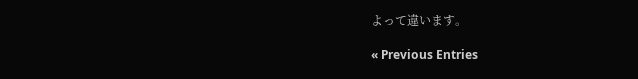よって違います。

« Previous Entries